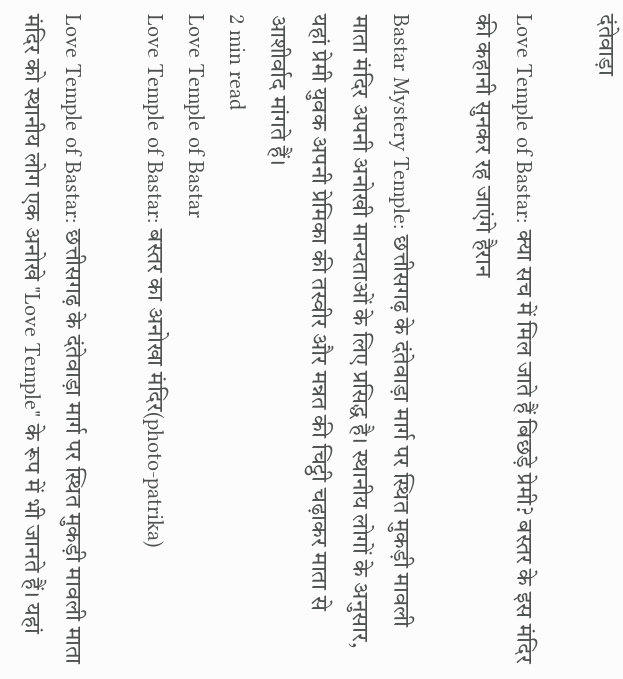दंतेवाड़ा

Love Temple of Bastar: क्या सच में मिल जाते हैं बिछड़े प्रेमी? बस्तर के इस मंदिर की कहानी सुनकर रह जाएंगे हैरान

Bastar Mystery Temple: छत्तीसगढ़ के दंतेवाड़ा मार्ग पर स्थित मुकड़ी मावली माता मंदिर अपनी अनोखी मान्यताओं के लिए प्रसिद्ध है। स्थानीय लोगों के अनुसार, यहां प्रेमी युवक अपनी प्रेमिका की तस्वीर और मन्नत की चिट्ठी चढ़ाकर माता से आशीर्वाद मांगते हैं।
2 min read
Love Temple of Bastar
Love Temple of Bastar: बस्तर का अनोखा मंदिर(photo-patrika)

Love Temple of Bastar: छत्तीसगढ़ के दंतेवाड़ा मार्ग पर स्थित मुकड़ी मावली माता मंदिर को स्थानीय लोग एक अनोखे "Love Temple" के रूप में भी जानते हैं। यहां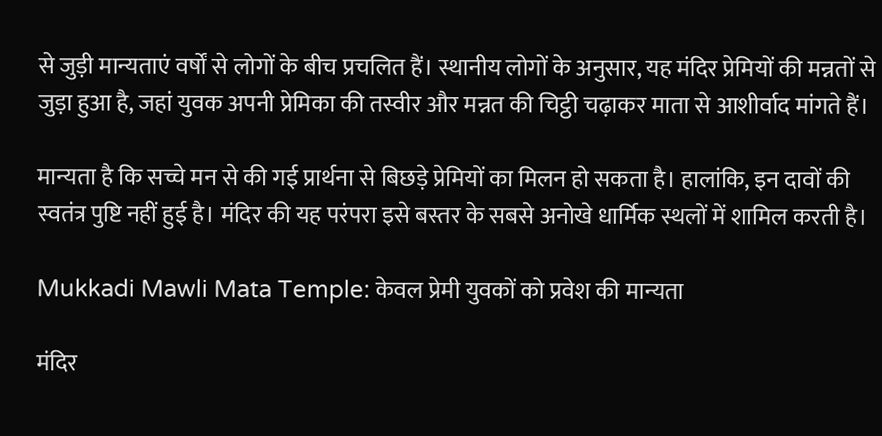से जुड़ी मान्यताएं वर्षों से लोगों के बीच प्रचलित हैं। स्थानीय लोगों के अनुसार, यह मंदिर प्रेमियों की मन्नतों से जुड़ा हुआ है, जहां युवक अपनी प्रेमिका की तस्वीर और मन्नत की चिट्ठी चढ़ाकर माता से आशीर्वाद मांगते हैं।

मान्यता है कि सच्चे मन से की गई प्रार्थना से बिछड़े प्रेमियों का मिलन हो सकता है। हालांकि, इन दावों की स्वतंत्र पुष्टि नहीं हुई है। मंदिर की यह परंपरा इसे बस्तर के सबसे अनोखे धार्मिक स्थलों में शामिल करती है।

Mukkadi Mawli Mata Temple: केवल प्रेमी युवकों को प्रवेश की मान्यता

मंदिर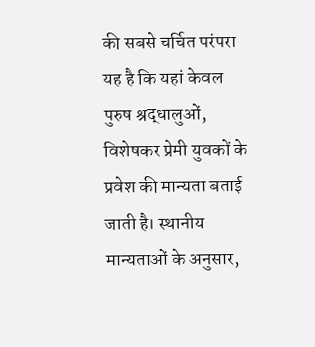की सबसे चर्चित परंपरा यह है कि यहां केवल पुरुष श्रद्धालुओं, विशेषकर प्रेमी युवकों के प्रवेश की मान्यता बताई जाती है। स्थानीय मान्यताओं के अनुसार,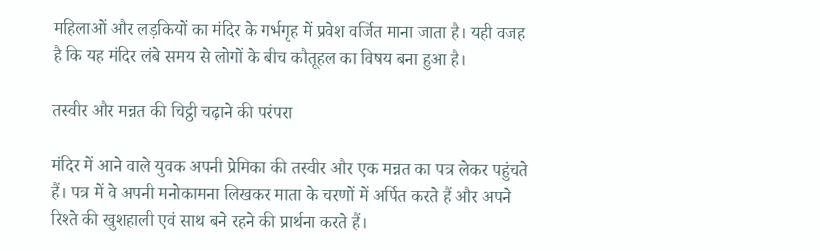महिलाओं और लड़कियों का मंदिर के गर्भगृह में प्रवेश वर्जित माना जाता है। यही वजह है कि यह मंदिर लंबे समय से लोगों के बीच कौतूहल का विषय बना हुआ है।

तस्वीर और मन्नत की चिट्ठी चढ़ाने की परंपरा

मंदिर में आने वाले युवक अपनी प्रेमिका की तस्वीर और एक मन्नत का पत्र लेकर पहुंचते हैं। पत्र में वे अपनी मनोकामना लिखकर माता के चरणों में अर्पित करते हैं और अपने रिश्ते की खुशहाली एवं साथ बने रहने की प्रार्थना करते हैं।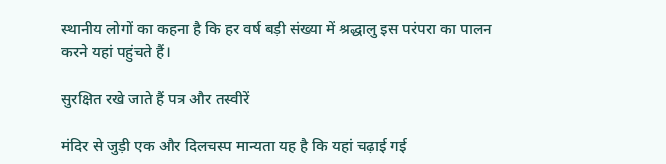स्थानीय लोगों का कहना है कि हर वर्ष बड़ी संख्या में श्रद्धालु इस परंपरा का पालन करने यहां पहुंचते हैं।

सुरक्षित रखे जाते हैं पत्र और तस्वीरें

मंदिर से जुड़ी एक और दिलचस्प मान्यता यह है कि यहां चढ़ाई गई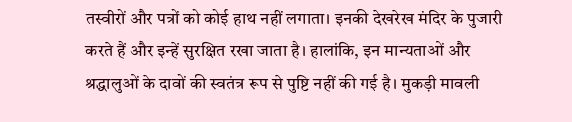तस्वीरों और पत्रों को कोई हाथ नहीं लगाता। इनकी देखरेख मंदिर के पुजारी करते हैं और इन्हें सुरक्षित रखा जाता है। हालांकि, इन मान्यताओं और श्रद्धालुओं के दावों की स्वतंत्र रूप से पुष्टि नहीं की गई है। मुकड़ी मावली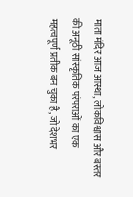माता मंदिर आज आस्था, लोकविश्वास और बस्तर की अनूठी सांस्कृतिक परंपराओं का एक महत्वपूर्ण प्रतीक बन चुका है, जो देशभर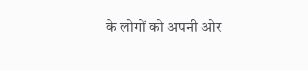के लोगों को अपनी ओर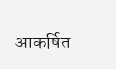आकर्षित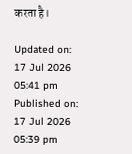करता है।

Updated on:
17 Jul 2026 05:41 pm
Published on:
17 Jul 2026 05:39 pm